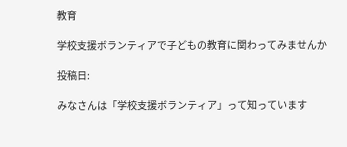教育

学校支援ボランティアで子どもの教育に関わってみませんか

投稿日:

みなさんは「学校支援ボランティア」って知っています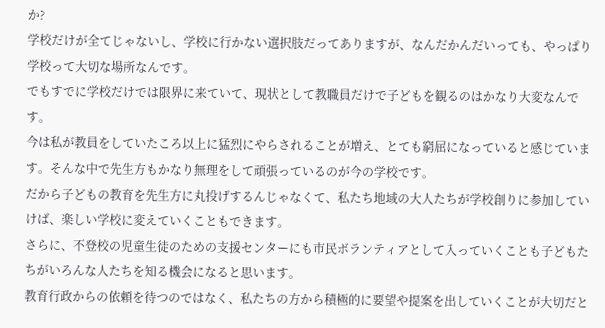か?
学校だけが全てじゃないし、学校に行かない選択肢だってありますが、なんだかんだいっても、やっぱり学校って大切な場所なんです。
でもすでに学校だけでは限界に来ていて、現状として教職員だけで子どもを観るのはかなり大変なんです。
今は私が教員をしていたころ以上に猛烈にやらされることが増え、とても窮屈になっていると感じています。そんな中で先生方もかなり無理をして頑張っているのが今の学校です。
だから子どもの教育を先生方に丸投げするんじゃなくて、私たち地域の大人たちが学校創りに参加していけば、楽しい学校に変えていくこともできます。
さらに、不登校の児童生徒のための支援センターにも市民ボランティアとして入っていくことも子どもたちがいろんな人たちを知る機会になると思います。
教育行政からの依頼を待つのではなく、私たちの方から積極的に要望や提案を出していくことが大切だと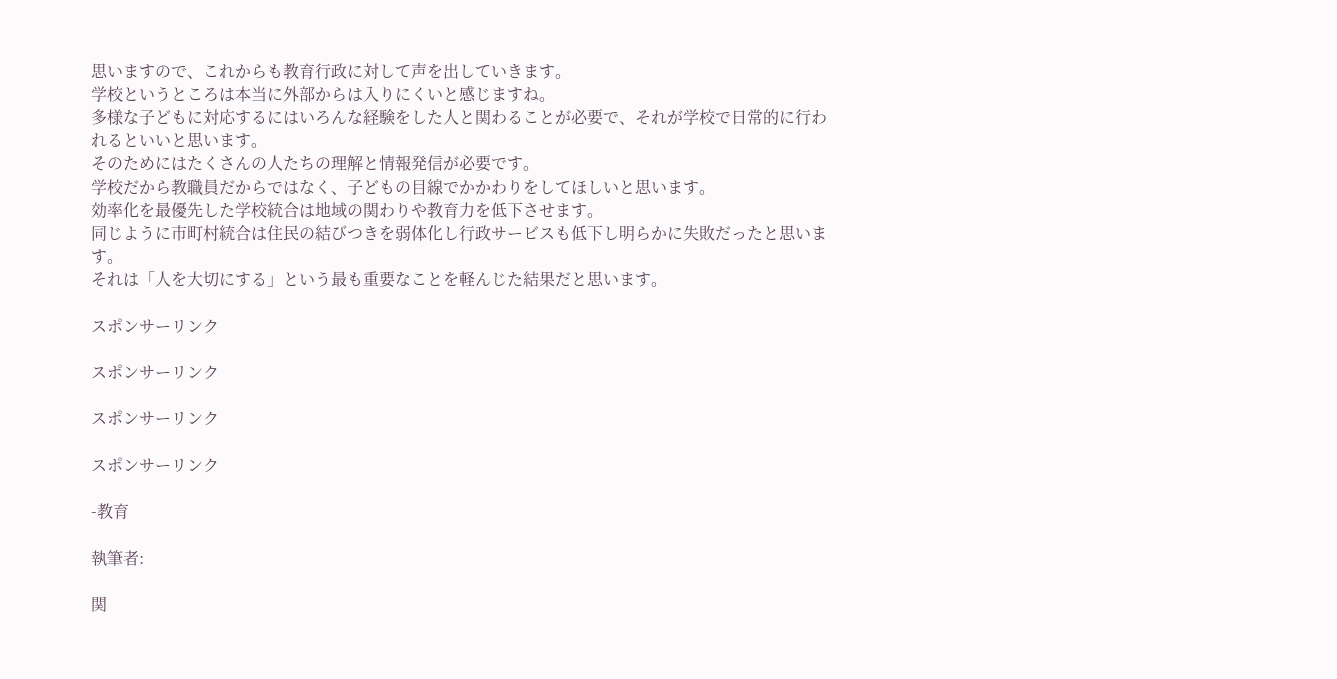思いますので、これからも教育行政に対して声を出していきます。
学校というところは本当に外部からは入りにくいと感じますね。
多様な子どもに対応するにはいろんな経験をした人と関わることが必要で、それが学校で日常的に行われるといいと思います。
そのためにはたくさんの人たちの理解と情報発信が必要です。
学校だから教職員だからではなく、子どもの目線でかかわりをしてほしいと思います。
効率化を最優先した学校統合は地域の関わりや教育力を低下させます。
同じように市町村統合は住民の結びつきを弱体化し行政サービスも低下し明らかに失敗だったと思います。
それは「人を大切にする」という最も重要なことを軽んじた結果だと思います。

スポンサーリンク

スポンサーリンク

スポンサーリンク

スポンサーリンク

-教育

執筆者:

関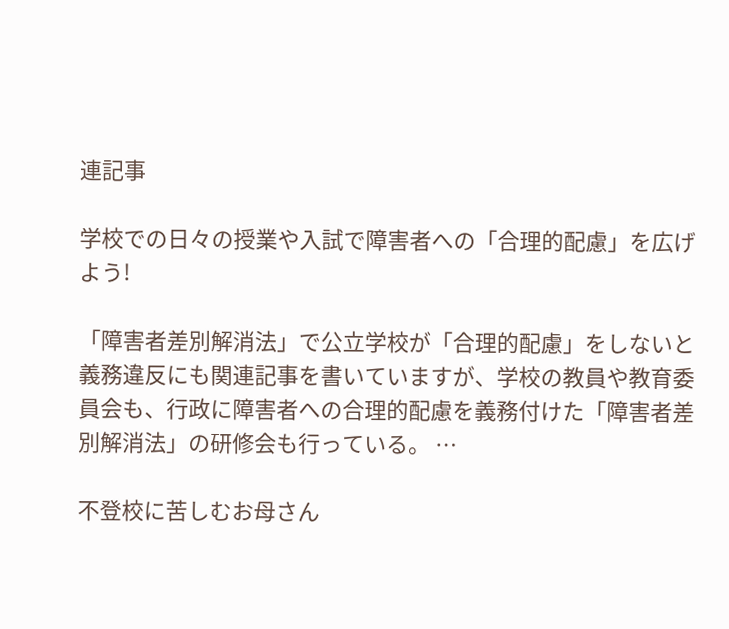連記事

学校での日々の授業や入試で障害者への「合理的配慮」を広げよう!

「障害者差別解消法」で公立学校が「合理的配慮」をしないと義務違反にも関連記事を書いていますが、学校の教員や教育委員会も、行政に障害者への合理的配慮を義務付けた「障害者差別解消法」の研修会も行っている。 …

不登校に苦しむお母さん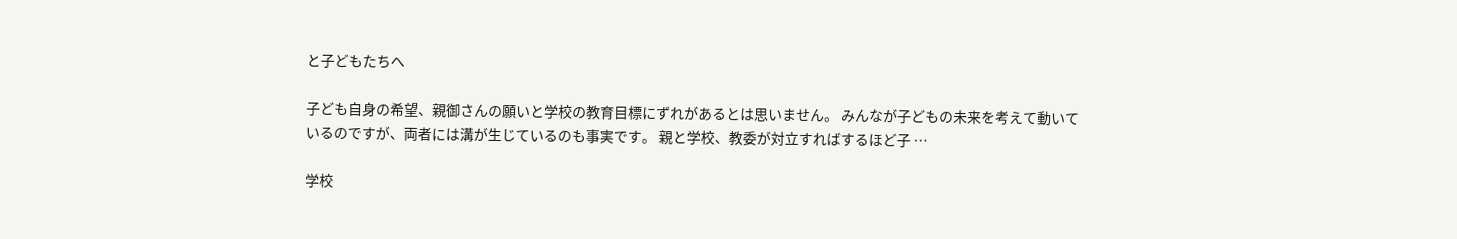と子どもたちへ

子ども自身の希望、親御さんの願いと学校の教育目標にずれがあるとは思いません。 みんなが子どもの未来を考えて動いているのですが、両者には溝が生じているのも事実です。 親と学校、教委が対立すればするほど子 …

学校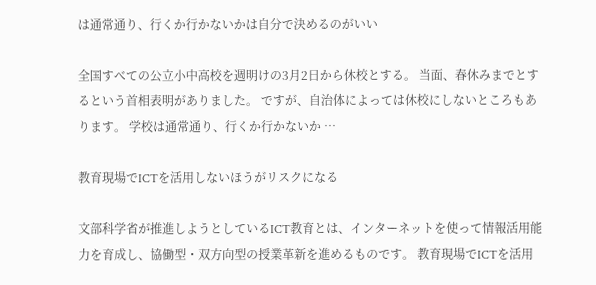は通常通り、行くか行かないかは自分で決めるのがいい

全国すべての公立小中高校を週明けの3月2日から休校とする。 当面、春休みまでとするという首相表明がありました。 ですが、自治体によっては休校にしないところもあります。 学校は通常通り、行くか行かないか …

教育現場でICTを活用しないほうがリスクになる

文部科学省が推進しようとしているICT教育とは、インターネットを使って情報活用能力を育成し、協働型・双方向型の授業革新を進めるものです。 教育現場でICTを活用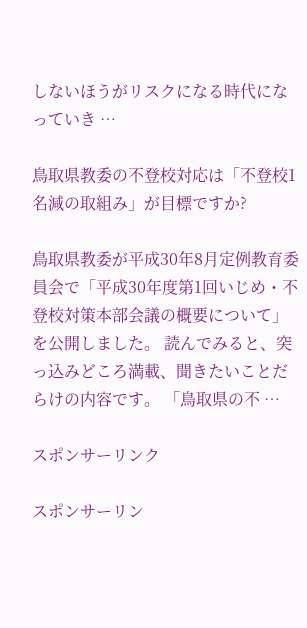しないほうがリスクになる時代になっていき …

鳥取県教委の不登校対応は「不登校1名減の取組み」が目標ですか?

鳥取県教委が平成30年8月定例教育委員会で「平成30年度第1回いじめ・不登校対策本部会議の概要について」を公開しました。 読んでみると、突っ込みどころ満載、聞きたいことだらけの内容です。 「鳥取県の不 …

スポンサーリンク

スポンサーリン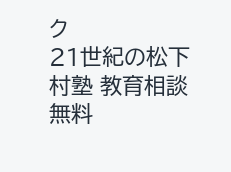ク
21世紀の松下村塾 教育相談無料